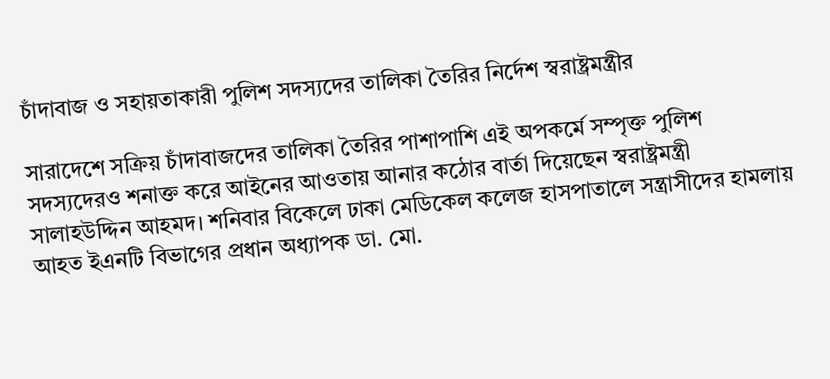চাঁদাবাজ ও সহায়তাকারী পুলিশ সদস্যদের তালিকা তৈরির নির্দেশ স্বরাষ্ট্রমন্ত্রীর

সারাদেশে সক্রিয় চাঁদাবাজদের তালিকা তৈরির পাশাপাশি এই অপকর্মে সম্পৃক্ত পুলিশ সদস্যদেরও শনাক্ত করে আইনের আওতায় আনার কঠোর বার্তা দিয়েছেন স্বরাষ্ট্রমন্ত্রী সালাহউদ্দিন আহমদ। শনিবার বিকেলে ঢাকা মেডিকেল কলেজ হাসপাতালে সন্ত্রাসীদের হামলায় আহত ইএনটি বিভাগের প্রধান অধ্যাপক ডা. মো.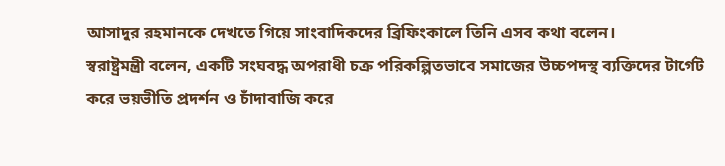আসাদুর রহমানকে দেখতে গিয়ে সাংবাদিকদের ব্রিফিংকালে তিনি এসব কথা বলেন।
স্বরাষ্ট্রমন্ত্রী বলেন, একটি সংঘবদ্ধ অপরাধী চক্র পরিকল্পিতভাবে সমাজের উচ্চপদস্থ ব্যক্তিদের টার্গেট করে ভয়ভীতি প্রদর্শন ও চাঁদাবাজি করে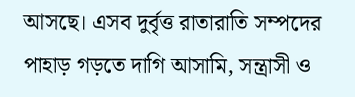আসছে। এসব দুর্বৃত্ত রাতারাতি সম্পদের পাহাড় গড়তে দাগি আসামি, সন্ত্রাসী ও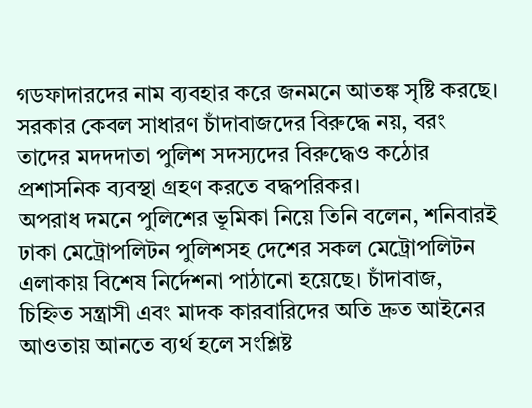গডফাদারদের নাম ব্যবহার করে জনমনে আতঙ্ক সৃষ্টি করছে। সরকার কেবল সাধারণ চাঁদাবাজদের বিরুদ্ধে নয়, বরং তাদের মদদদাতা পুলিশ সদস্যদের বিরুদ্ধেও কঠোর প্রশাসনিক ব্যবস্থা গ্রহণ করতে বদ্ধপরিকর।
অপরাধ দমনে পুলিশের ভূমিকা নিয়ে তিনি বলেন, শনিবারই ঢাকা মেট্রোপলিটন পুলিশসহ দেশের সকল মেট্রোপলিটন এলাকায় বিশেষ নির্দেশনা পাঠানো হয়েছে। চাঁদাবাজ, চিহ্নিত সন্ত্রাসী এবং মাদক কারবারিদের অতি দ্রুত আইনের আওতায় আনতে ব্যর্থ হলে সংশ্লিষ্ট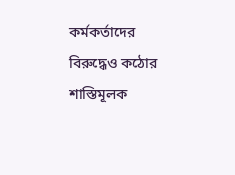কর্মকর্তাদের বিরুদ্ধেও কঠোর শাস্তিমূলক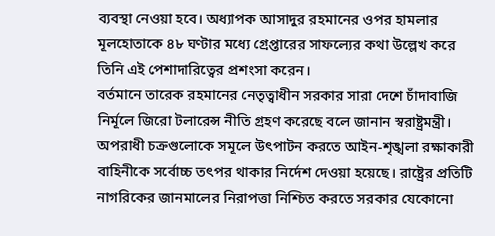ব্যবস্থা নেওয়া হবে। অধ্যাপক আসাদুর রহমানের ওপর হামলার মূলহোতাকে ৪৮ ঘণ্টার মধ্যে গ্রেপ্তারের সাফল্যের কথা উল্লেখ করে তিনি এই পেশাদারিত্বের প্রশংসা করেন।
বর্তমানে তারেক রহমানের নেতৃত্বাধীন সরকার সারা দেশে চাঁদাবাজি নির্মূলে জিরো টলারেন্স নীতি গ্রহণ করেছে বলে জানান স্বরাষ্ট্রমন্ত্রী। অপরাধী চক্রগুলোকে সমূলে উৎপাটন করতে আইন-শৃঙ্খলা রক্ষাকারী বাহিনীকে সর্বোচ্চ তৎপর থাকার নির্দেশ দেওয়া হয়েছে। রাষ্ট্রের প্রতিটি নাগরিকের জানমালের নিরাপত্তা নিশ্চিত করতে সরকার যেকোনো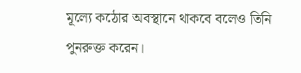মূল্যে কঠোর অবস্থানে থাকবে বলেও তিনি পুনরুক্ত করেন।